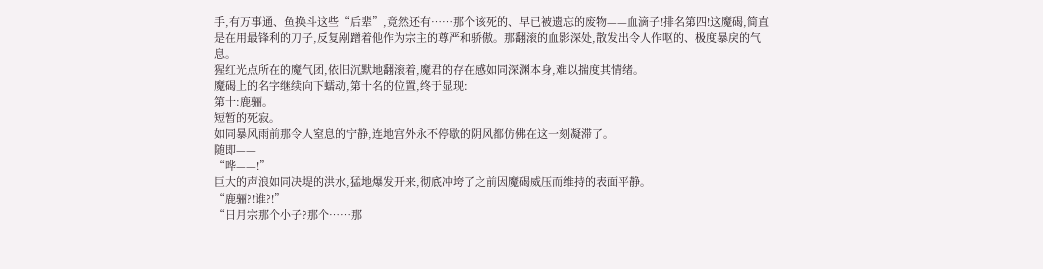手,有万事通、鱼换斗这些“后辈”,竟然还有……那个该死的、早已被遗忘的废物——血滴子!排名第四!这魔碣,简直是在用最锋利的刀子,反复剐蹭着他作为宗主的尊严和骄傲。那翻滚的血影深处,散发出令人作呕的、极度暴戾的气息。
猩红光点所在的魔气团,依旧沉默地翻滚着,魔君的存在感如同深渊本身,难以揣度其情绪。
魔碣上的名字继续向下蠕动,第十名的位置,终于显现:
第十:鹿骊。
短暂的死寂。
如同暴风雨前那令人窒息的宁静,连地宫外永不停歇的阴风都仿佛在这一刻凝滞了。
随即——
“哗——!”
巨大的声浪如同决堤的洪水,猛地爆发开来,彻底冲垮了之前因魔碣威压而维持的表面平静。
“鹿骊?!谁?!”
“日月宗那个小子?那个……那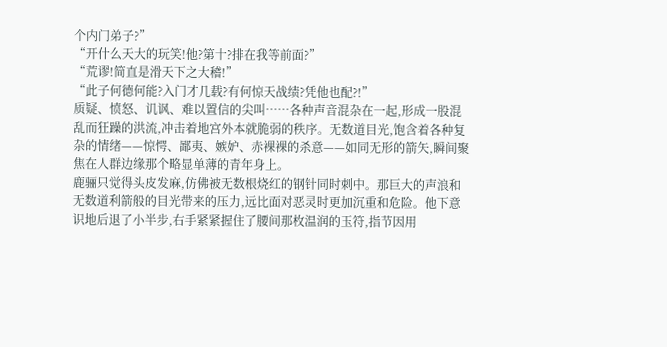个内门弟子?”
“开什么天大的玩笑!他?第十?排在我等前面?”
“荒谬!简直是滑天下之大稽!”
“此子何德何能?入门才几载?有何惊天战绩?凭他也配?!”
质疑、愤怒、讥讽、难以置信的尖叫……各种声音混杂在一起,形成一股混乱而狂躁的洪流,冲击着地宫外本就脆弱的秩序。无数道目光,饱含着各种复杂的情绪——惊愕、鄙夷、嫉妒、赤裸裸的杀意——如同无形的箭矢,瞬间聚焦在人群边缘那个略显单薄的青年身上。
鹿骊只觉得头皮发麻,仿佛被无数根烧红的钢针同时刺中。那巨大的声浪和无数道利箭般的目光带来的压力,远比面对恶灵时更加沉重和危险。他下意识地后退了小半步,右手紧紧握住了腰间那枚温润的玉符,指节因用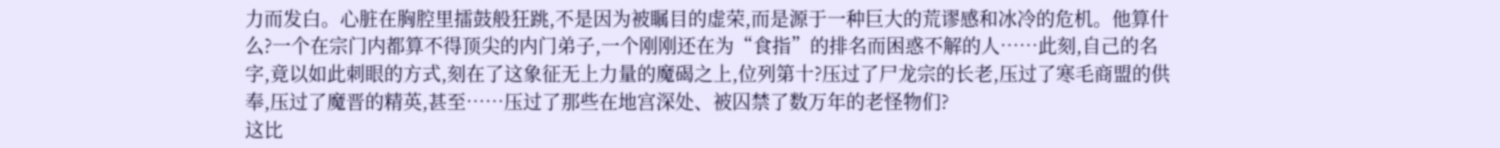力而发白。心脏在胸腔里擂鼓般狂跳,不是因为被瞩目的虚荣,而是源于一种巨大的荒谬感和冰冷的危机。他算什么?一个在宗门内都算不得顶尖的内门弟子,一个刚刚还在为“食指”的排名而困惑不解的人……此刻,自己的名字,竟以如此刺眼的方式,刻在了这象征无上力量的魔碣之上,位列第十?压过了尸龙宗的长老,压过了寒毛商盟的供奉,压过了魔晋的精英,甚至……压过了那些在地宫深处、被囚禁了数万年的老怪物们?
这比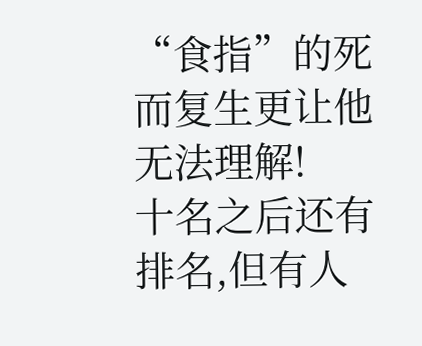“食指”的死而复生更让他无法理解!
十名之后还有排名,但有人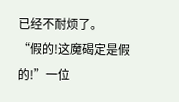已经不耐烦了。
“假的!这魔碣定是假的!”一位